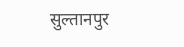सुल्तानपुर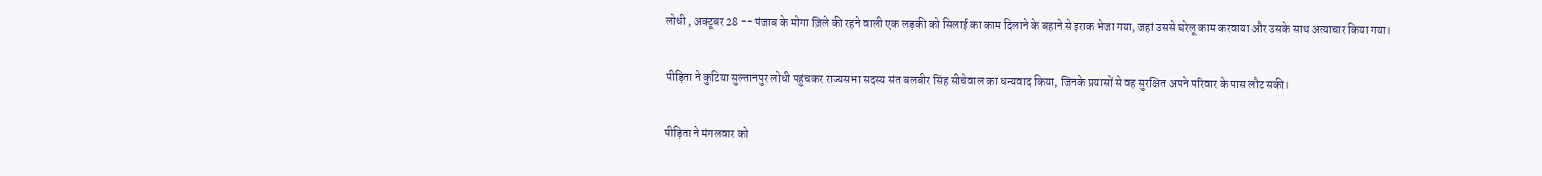लोधी , अक्टूबर 28 -- पंजाब के मोगा ज़िले की रहने वाली एक लड़की को सिलाई का काम दिलाने के बहाने से इराक भेजा गया, जहां उससे घरेलू काम करवाया और उसके साथ अत्याचार किया गया।

पीड़िता ने कुटिया सुल्तानपुर लोधी पहुंचकर राज्यसभा सदस्य संत बलबीर सिंह सीचेवाल का धन्यवाद किया, जिनके प्रयासों से वह सुरक्षित अपने परिवार के पास लौट सकी।

पीड़िता ने मंगलवार को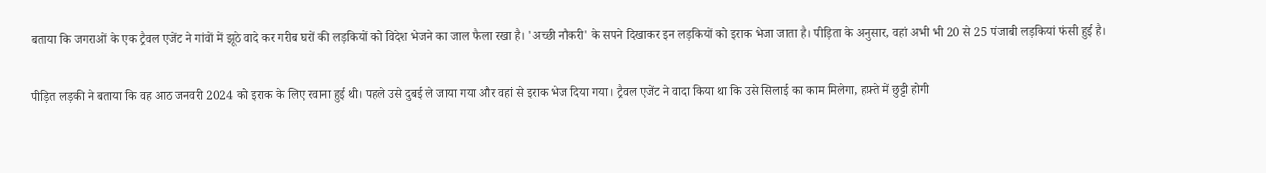बताया कि जगराओं के एक ट्रैवल एजेंट ने गांवों में झूठे वादे कर गरीब घरों की लड़कियों को विदेश भेजने का जाल फैला रखा है। 'अच्छी नौकरी' के सपने दिखाकर इन लड़कियों को इराक भेजा जाता है। पीड़िता के अनुसार, वहां अभी भी 20 से 25 पंजाबी लड़कियां फंसी हुई है।

पीड़ित लड़की ने बताया कि वह आठ जनवरी 2024 को इराक के लिए रवाना हुई थी। पहले उसे दुबई ले जाया गया और वहां से इराक भेज दिया गया। ट्रैवल एजेंट ने वादा किया था कि उसे सिलाई का काम मिलेगा, हफ़्ते में छुट्टी होगी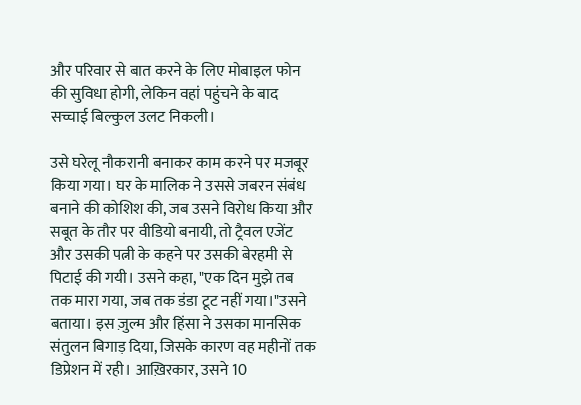और परिवार से बात करने के लिए मोबाइल फोन की सुविधा होगी, लेकिन वहां पहुंचने के बाद सच्चाई बिल्कुल उलट निकली।

उसे घरेलू नौकरानी बनाकर काम करने पर मजबूर किया गया। घर के मालिक ने उससे जबरन संबंध बनाने की कोशिश की, जब उसने विरोध किया और सबूत के तौर पर वीडियो बनायी, तो ट्रैवल एजेंट और उसकी पत्नी के कहने पर उसकी बेरहमी से पिटाई की गयी। उसने कहा, "एक दिन मुझे तब तक मारा गया, जब तक डंडा टूट नहीं गया।"उसने बताया। इस ज़ुल्म और हिंसा ने उसका मानसिक संतुलन बिगाड़ दिया, जिसके कारण वह महीनों तक डिप्रेशन में रही। आख़िरकार, उसने 10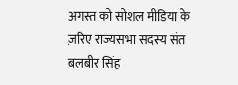अगस्त को सोशल मीडिया के ज़रिए राज्यसभा सदस्य संत बलबीर सिंह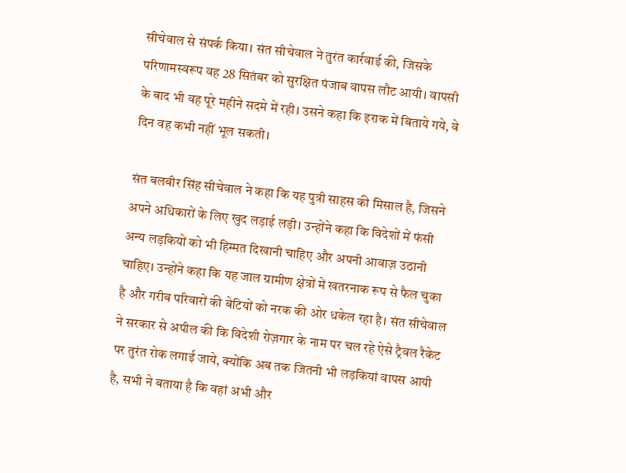सीचेवाल से संपर्क किया। संत सीचेवाल ने तुरंत कार्रवाई की, जिसके परिणामस्वरूप वह 28 सितंबर को सुरक्षित पंजाब वापस लौट आयी। वापसी के बाद भी वह पूरे महीने सदमे में रही। उसने कहा कि इराक में बिताये गये, वे दिन वह कभी नहीं भूल सकती।

संत बलबीर सिंह सीचेवाल ने कहा कि यह पुत्री साहस की मिसाल है, जिसने अपने अधिकारों के लिए खुद लड़ाई लड़ी। उन्होंने कहा कि विदेशों में फंसी अन्य लड़कियों को भी हिम्मत दिखानी चाहिए और अपनी आवाज़ उठानी चाहिए। उन्होंने कहा कि यह जाल ग्रामीण क्षेत्रों में खतरनाक रूप से फैल चुका है और गरीब परिवारों की बेटियों को नरक की ओर धकेल रहा है। संत सीचेवाल ने सरकार से अपील की कि विदेशी रोज़गार के नाम पर चल रहे ऐसे ट्रैवल रैकेट पर तुरंत रोक लगाई जाये, क्योंकि अब तक जितनी भी लड़कियां वापस आयी है, सभी ने बताया है कि वहां अभी और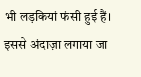भी लड़कियां फंसी हुई हैं। इससे अंदाज़ा लगाया जा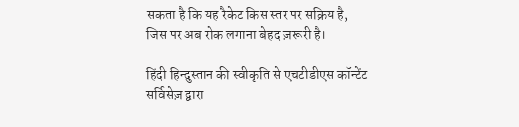सकता है कि यह रैकेट किस स्तर पर सक्रिय है, जिस पर अब रोक लगाना बेहद ज़रूरी है।

हिंदी हिन्दुस्तान की स्वीकृति से एचटीडीएस कॉन्टेंट सर्विसेज़ द्वारा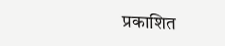प्रकाशित